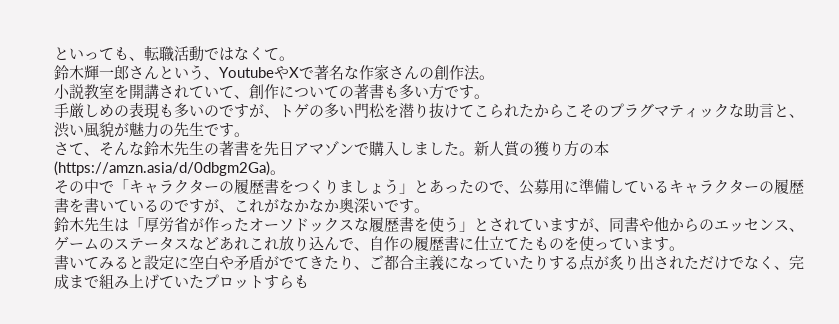といっても、転職活動ではなくて。
鈴木輝一郎さんという、YoutubeやXで著名な作家さんの創作法。
小説教室を開講されていて、創作についての著書も多い方です。
手厳しめの表現も多いのですが、トゲの多い門松を潜り抜けてこられたからこそのプラグマティックな助言と、渋い風貌が魅力の先生です。
さて、そんな鈴木先生の著書を先日アマゾンで購入しました。新人賞の獲り方の本(https://amzn.asia/d/0dbgm2Ga)。
その中で「キャラクターの履歴書をつくりましょう」とあったので、公募用に準備しているキャラクターの履歴書を書いているのですが、これがなかなか奥深いです。
鈴木先生は「厚労省が作ったオーソドックスな履歴書を使う」とされていますが、同書や他からのエッセンス、ゲームのステータスなどあれこれ放り込んで、自作の履歴書に仕立てたものを使っています。
書いてみると設定に空白や矛盾がでてきたり、ご都合主義になっていたりする点が炙り出されただけでなく、完成まで組み上げていたプロットすらも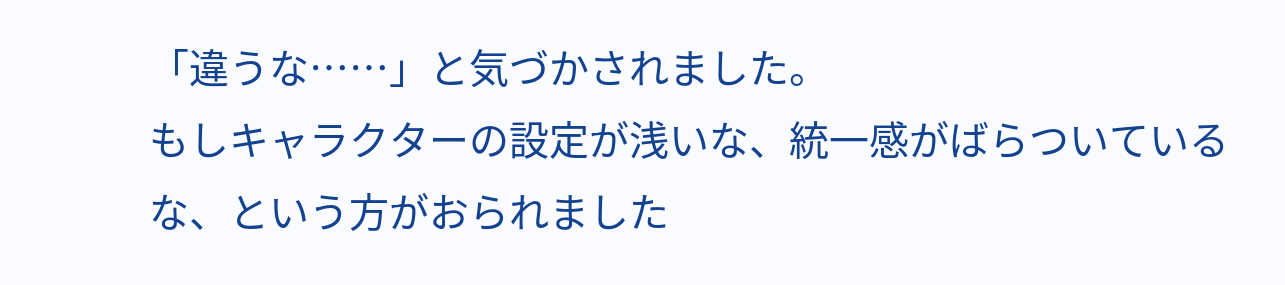「違うな……」と気づかされました。
もしキャラクターの設定が浅いな、統一感がばらついているな、という方がおられました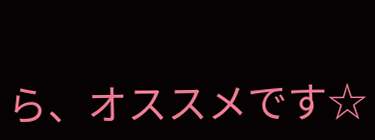ら、オススメです☆